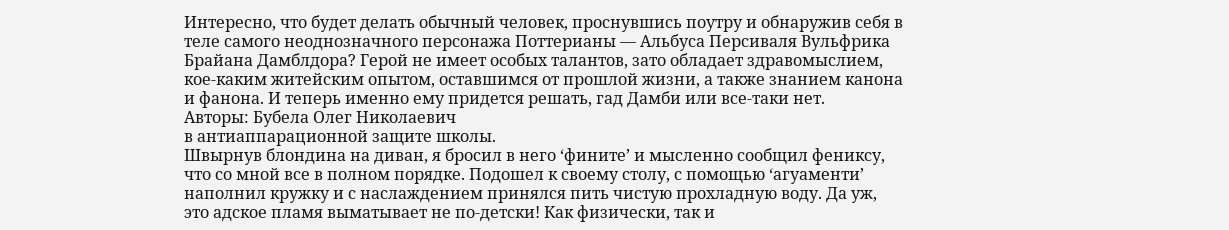Интересно, что будет делать обычный человек, проснувшись поутру и обнаружив себя в теле самого неоднозначного персонажа Поттерианы — Альбуса Персиваля Вульфрика Брайана Дамблдора? Герой не имеет особых талантов, зато обладает здравомыслием, кое-каким житейским опытом, оставшимся от прошлой жизни, а также знанием канона и фанона. И теперь именно ему придется решать, гад Дамби или все-таки нет.
Авторы: Бубела Олег Николаевич
в антиаппарационной защите школы.
Швырнув блондина на диван, я бросил в него ‘фините’ и мысленно сообщил фениксу, что со мной все в полном порядке. Подошел к своему столу, с помощью ‘агуаменти’ наполнил кружку и с наслаждением принялся пить чистую прохладную воду. Да уж, это адское пламя выматывает не по-детски! Как физически, так и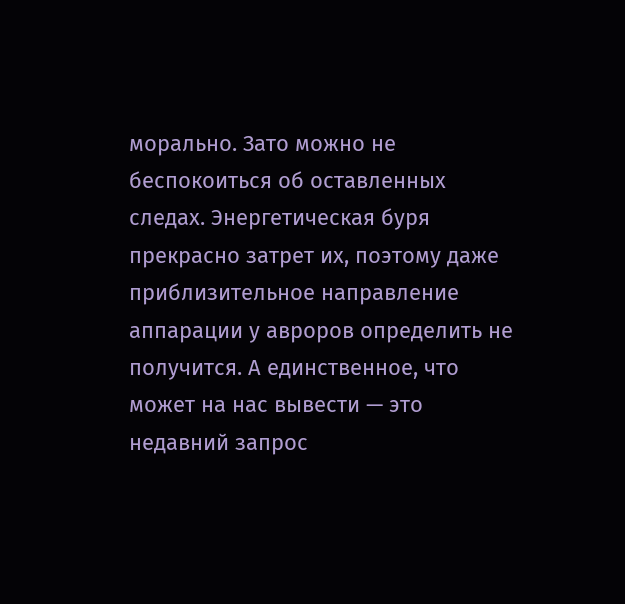морально. Зато можно не беспокоиться об оставленных следах. Энергетическая буря прекрасно затрет их, поэтому даже приблизительное направление аппарации у авроров определить не получится. А единственное, что может на нас вывести — это недавний запрос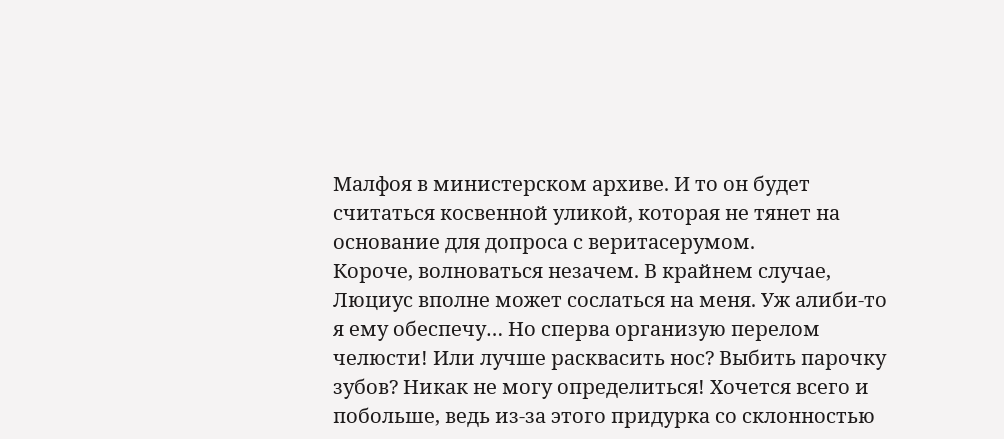Малфоя в министерском архиве. И то он будет считаться косвенной уликой, которая не тянет на основание для допроса с веритасерумом.
Короче, волноваться незачем. В крайнем случае, Люциус вполне может сослаться на меня. Уж алиби-то я ему обеспечу… Но сперва организую перелом челюсти! Или лучше расквасить нос? Выбить парочку зубов? Никак не могу определиться! Хочется всего и побольше, ведь из-за этого придурка со склонностью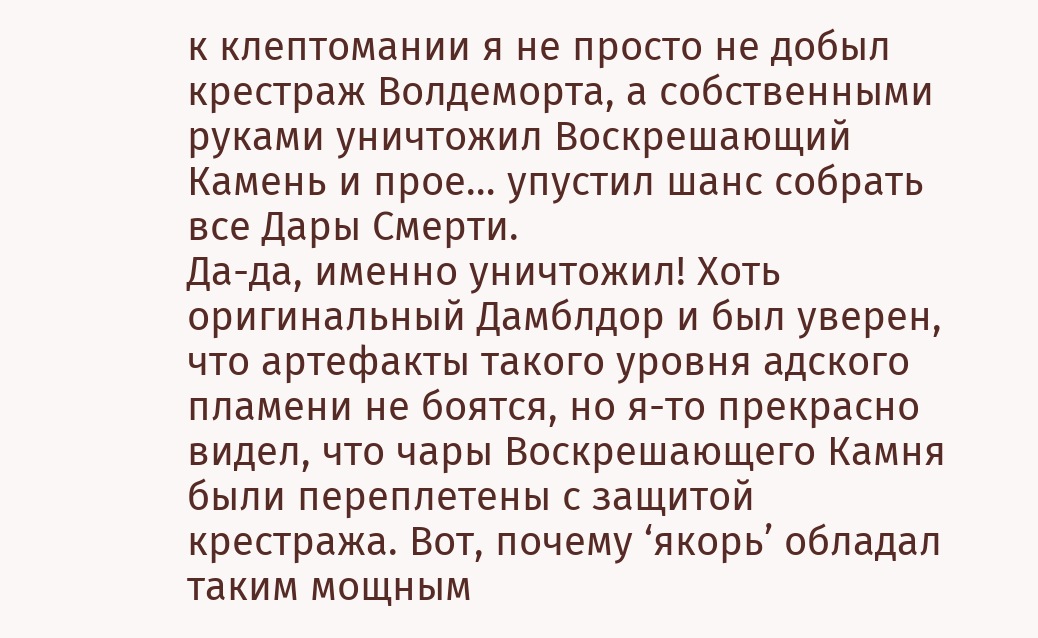к клептомании я не просто не добыл крестраж Волдеморта, а собственными руками уничтожил Воскрешающий Камень и прое… упустил шанс собрать все Дары Смерти.
Да-да, именно уничтожил! Хоть оригинальный Дамблдор и был уверен, что артефакты такого уровня адского пламени не боятся, но я-то прекрасно видел, что чары Воскрешающего Камня были переплетены с защитой крестража. Вот, почему ‘якорь’ обладал таким мощным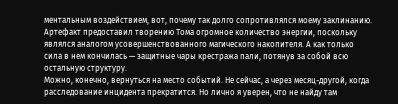ментальным воздействием, вот, почему так долго сопротивлялся моему заклинанию. Артефакт предоставил творению Тома огромное количество энергии, поскольку являлся аналогом усовершенствованного магического накопителя. А как только сила в нем кончилась — защитные чары крестража пали, потянув за собой всю остальную структуру.
Можно, конечно, вернуться на место событий. Не сейчас, а через месяц-другой, когда расследование инцидента прекратится. Но лично я уверен, что не найду там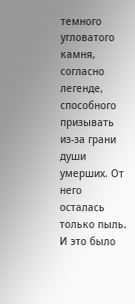темного угловатого камня, согласно легенде, способного призывать из-за грани души умерших. От него осталась только пыль. И это было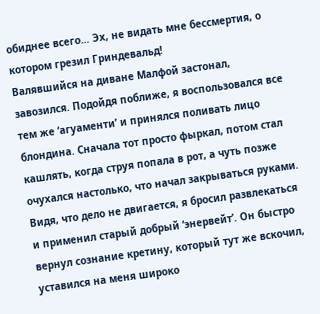обиднее всего… Эх, не видать мне бессмертия, о котором грезил Гриндевальд!
Валявшийся на диване Малфой застонал, завозился. Подойдя поближе, я воспользовался все тем же ‘агуаменти’ и принялся поливать лицо блондина. Сначала тот просто фыркал, потом стал кашлять, когда струя попала в рот, а чуть позже очухался настолько, что начал закрываться руками. Видя, что дело не двигается, я бросил развлекаться и применил старый добрый ‘энервейт’. Он быстро вернул сознание кретину, который тут же вскочил, уставился на меня широко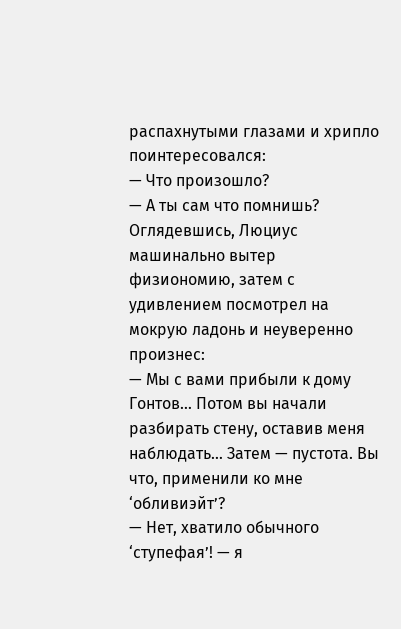распахнутыми глазами и хрипло поинтересовался:
— Что произошло?
— А ты сам что помнишь?
Оглядевшись, Люциус машинально вытер физиономию, затем с удивлением посмотрел на мокрую ладонь и неуверенно произнес:
— Мы с вами прибыли к дому Гонтов… Потом вы начали разбирать стену, оставив меня наблюдать… Затем — пустота. Вы что, применили ко мне ‘обливиэйт’?
— Нет, хватило обычного ‘ступефая’! — я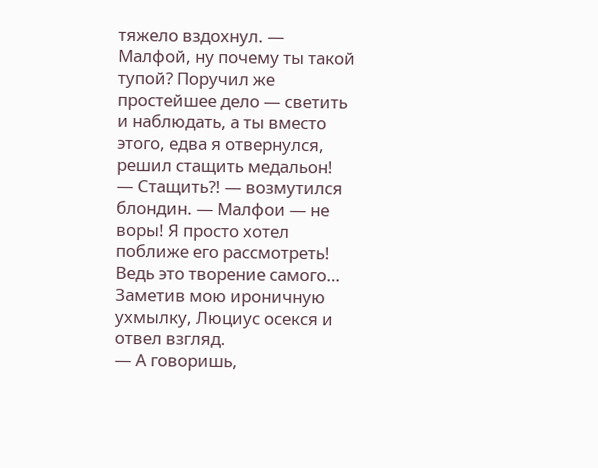тяжело вздохнул. — Малфой, ну почему ты такой тупой? Поручил же простейшее дело — светить и наблюдать, а ты вместо этого, едва я отвернулся, решил стащить медальон!
— Стащить?! — возмутился блондин. — Малфои — не воры! Я просто хотел поближе его рассмотреть! Ведь это творение самого…
Заметив мою ироничную ухмылку, Люциус осекся и отвел взгляд.
— А говоришь,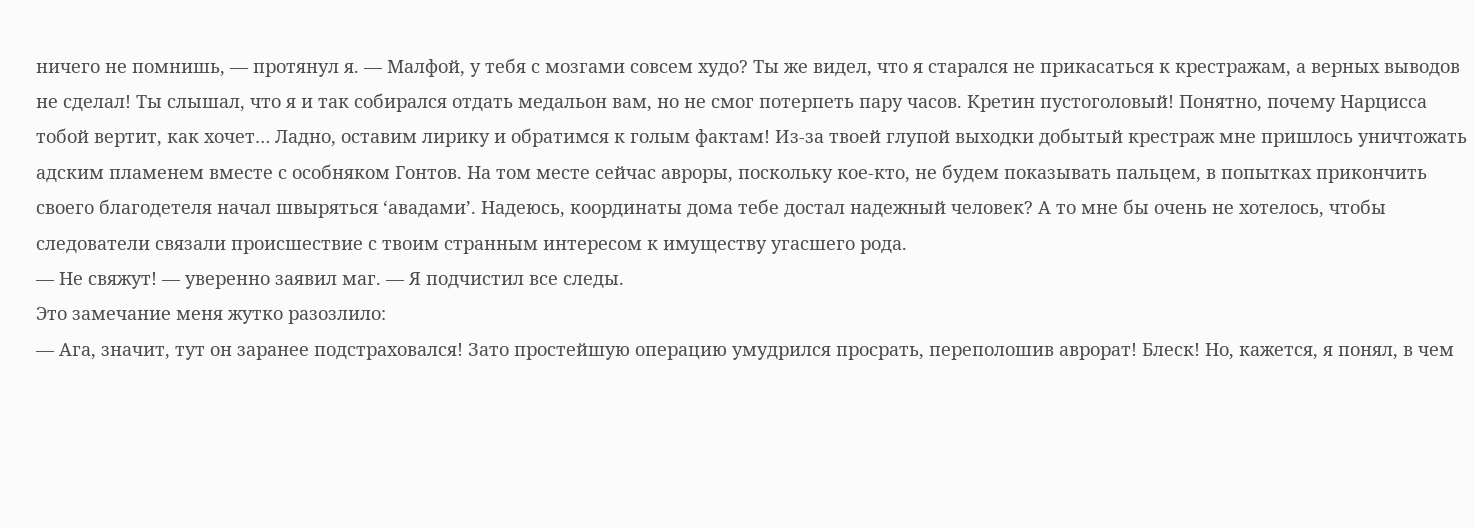ничего не помнишь, — протянул я. — Малфой, у тебя с мозгами совсем худо? Ты же видел, что я старался не прикасаться к крестражам, а верных выводов не сделал! Ты слышал, что я и так собирался отдать медальон вам, но не смог потерпеть пару часов. Кретин пустоголовый! Понятно, почему Нарцисса тобой вертит, как хочет… Ладно, оставим лирику и обратимся к голым фактам! Из-за твоей глупой выходки добытый крестраж мне пришлось уничтожать адским пламенем вместе с особняком Гонтов. На том месте сейчас авроры, поскольку кое-кто, не будем показывать пальцем, в попытках прикончить своего благодетеля начал швыряться ‘авадами’. Надеюсь, координаты дома тебе достал надежный человек? А то мне бы очень не хотелось, чтобы следователи связали происшествие с твоим странным интересом к имуществу угасшего рода.
— Не свяжут! — уверенно заявил маг. — Я подчистил все следы.
Это замечание меня жутко разозлило:
— Ага, значит, тут он заранее подстраховался! Зато простейшую операцию умудрился просрать, переполошив аврорат! Блеск! Но, кажется, я понял, в чем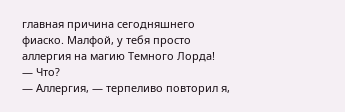главная причина сегодняшнего фиаско. Малфой, у тебя просто аллергия на магию Темного Лорда!
— Что?
— Аллергия, — терпеливо повторил я,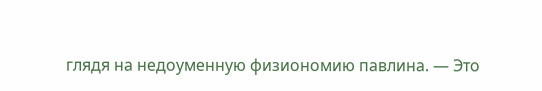глядя на недоуменную физиономию павлина. — Это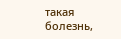такая болезнь,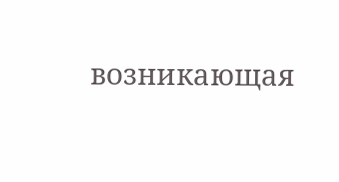возникающая